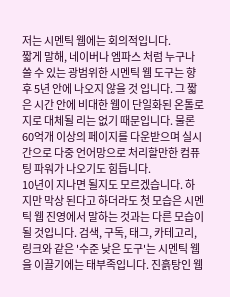저는 시멘틱 웹에는 회의적입니다.
짧게 말해, 네이버나 엠파스 처럼 누구나 쓸 수 있는 광범위한 시멘틱 웹 도구는 향후 5년 안에 나오지 않을 것 입니다. 그 짧은 시간 안에 비대한 웹이 단일화된 온톨로지로 대체될 리는 없기 때문입니다. 물론 60억개 이상의 페이지를 다운받으며 실시간으로 다중 언어망으로 처리할만한 컴퓨팅 파워가 나오기도 힘듭니다.
10년이 지나면 될지도 모르겠습니다. 하지만 막상 된다고 하더라도 첫 모습은 시멘틱 웹 진영에서 말하는 것과는 다른 모습이 될 것입니다. 검색, 구독, 태그, 카테고리, 링크와 같은 '수준 낮은 도구'는 시멘틱 웹을 이끌기에는 태부족입니다. 진흙탕인 웹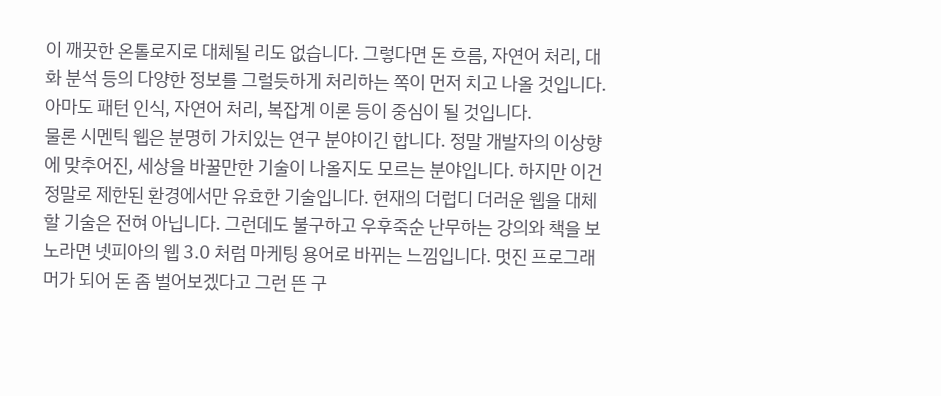이 깨끗한 온톨로지로 대체될 리도 없습니다. 그렇다면 돈 흐름, 자연어 처리, 대화 분석 등의 다양한 정보를 그럴듯하게 처리하는 쪽이 먼저 치고 나올 것입니다. 아마도 패턴 인식, 자연어 처리, 복잡계 이론 등이 중심이 될 것입니다.
물론 시멘틱 웹은 분명히 가치있는 연구 분야이긴 합니다. 정말 개발자의 이상향에 맞추어진, 세상을 바꿀만한 기술이 나올지도 모르는 분야입니다. 하지만 이건 정말로 제한된 환경에서만 유효한 기술입니다. 현재의 더럽디 더러운 웹을 대체할 기술은 전혀 아닙니다. 그런데도 불구하고 우후죽순 난무하는 강의와 책을 보노라면 넷피아의 웹 3.0 처럼 마케팅 용어로 바뀌는 느낌입니다. 멋진 프로그래머가 되어 돈 좀 벌어보겠다고 그런 뜬 구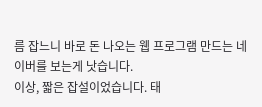름 잡느니 바로 돈 나오는 웹 프로그램 만드는 네이버를 보는게 낫습니다.
이상, 짧은 잡설이었습니다. 태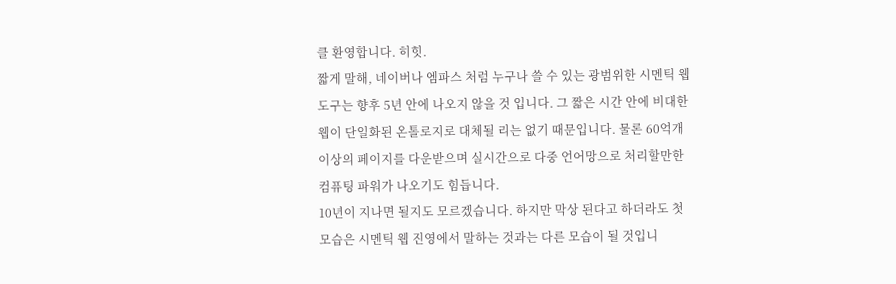클 환영합니다. 히힛.
짧게 말해, 네이버나 엠파스 처럼 누구나 쓸 수 있는 광범위한 시멘틱 웹 도구는 향후 5년 안에 나오지 않을 것 입니다. 그 짧은 시간 안에 비대한 웹이 단일화된 온톨로지로 대체될 리는 없기 때문입니다. 물론 60억개 이상의 페이지를 다운받으며 실시간으로 다중 언어망으로 처리할만한 컴퓨팅 파워가 나오기도 힘듭니다.
10년이 지나면 될지도 모르겠습니다. 하지만 막상 된다고 하더라도 첫 모습은 시멘틱 웹 진영에서 말하는 것과는 다른 모습이 될 것입니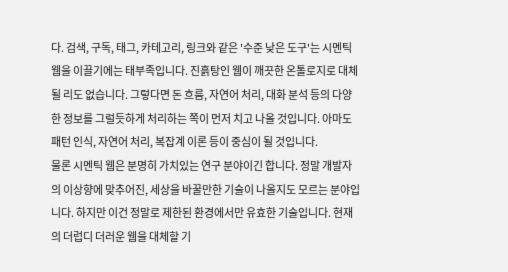다. 검색, 구독, 태그, 카테고리, 링크와 같은 '수준 낮은 도구'는 시멘틱 웹을 이끌기에는 태부족입니다. 진흙탕인 웹이 깨끗한 온톨로지로 대체될 리도 없습니다. 그렇다면 돈 흐름, 자연어 처리, 대화 분석 등의 다양한 정보를 그럴듯하게 처리하는 쪽이 먼저 치고 나올 것입니다. 아마도 패턴 인식, 자연어 처리, 복잡계 이론 등이 중심이 될 것입니다.
물론 시멘틱 웹은 분명히 가치있는 연구 분야이긴 합니다. 정말 개발자의 이상향에 맞추어진, 세상을 바꿀만한 기술이 나올지도 모르는 분야입니다. 하지만 이건 정말로 제한된 환경에서만 유효한 기술입니다. 현재의 더럽디 더러운 웹을 대체할 기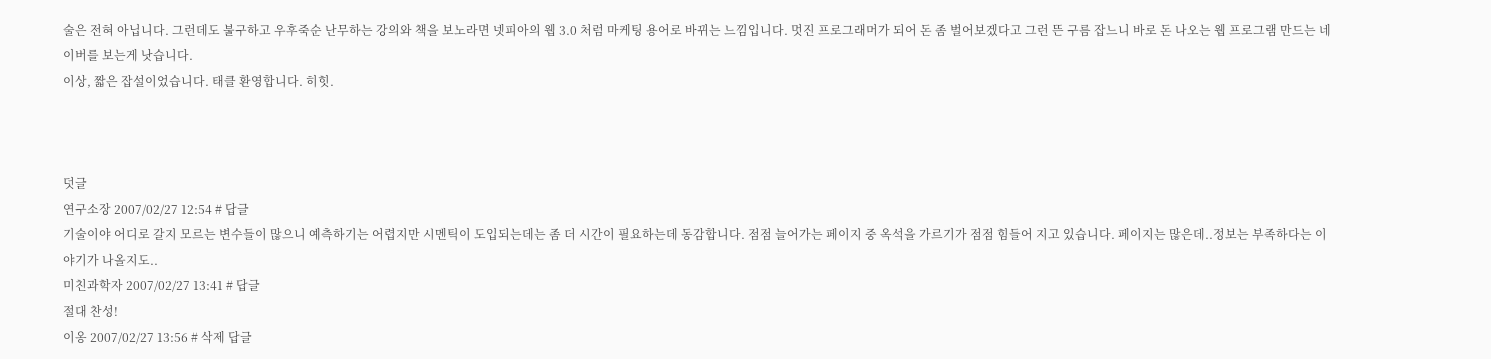술은 전혀 아닙니다. 그런데도 불구하고 우후죽순 난무하는 강의와 책을 보노라면 넷피아의 웹 3.0 처럼 마케팅 용어로 바뀌는 느낌입니다. 멋진 프로그래머가 되어 돈 좀 벌어보겠다고 그런 뜬 구름 잡느니 바로 돈 나오는 웹 프로그램 만드는 네이버를 보는게 낫습니다.
이상, 짧은 잡설이었습니다. 태클 환영합니다. 히힛.



덧글
연구소장 2007/02/27 12:54 # 답글
기술이야 어디로 갈지 모르는 변수들이 많으니 예측하기는 어렵지만 시멘틱이 도입되는데는 좀 더 시간이 필요하는데 동감합니다. 점점 늘어가는 페이지 중 옥석을 가르기가 점점 힘들어 지고 있습니다. 페이지는 많은데..정보는 부족하다는 이야기가 나올지도..
미친과학자 2007/02/27 13:41 # 답글
절대 찬성!
이옹 2007/02/27 13:56 # 삭제 답글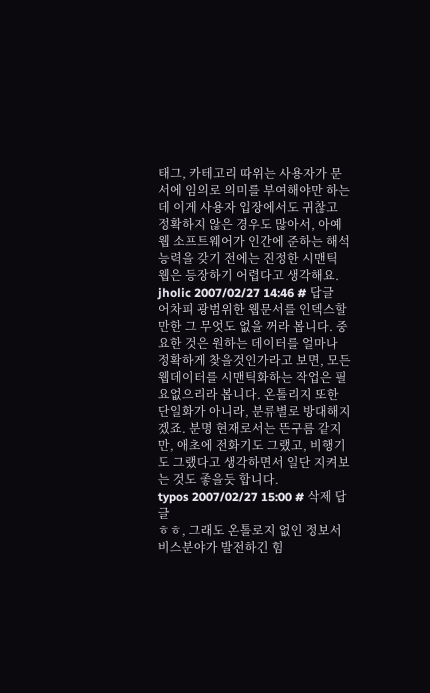태그, 카테고리 따위는 사용자가 문서에 임의로 의미를 부여해야만 하는데 이게 사용자 입장에서도 귀찮고 정확하지 않은 경우도 많아서, 아예 웹 소프트웨어가 인간에 준하는 해석 능력을 갖기 전에는 진정한 시맨틱 웹은 등장하기 어렵다고 생각해요.
jholic 2007/02/27 14:46 # 답글
어차피 광범위한 웹문서를 인덱스할만한 그 무엇도 없을 꺼라 봅니다. 중요한 것은 원하는 데이터를 얼마나 정확하게 찾을것인가라고 보면, 모든 웹데이터를 시맨틱화하는 작업은 필요없으리라 봅니다. 온톨리지 또한 단일화가 아니라, 분류별로 방대해지겠죠. 분명 현재로서는 뜬구름 같지만, 애초에 전화기도 그랬고, 비행기도 그랬다고 생각하면서 일단 지켜보는 것도 좋을듯 합니다.
typos 2007/02/27 15:00 # 삭제 답글
ㅎㅎ, 그래도 온톨로지 없인 정보서비스분야가 발전하긴 힘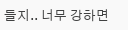들지.. 너무 강하면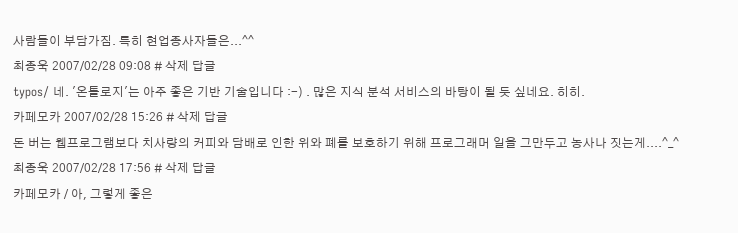사람들이 부담가짐. 특히 현업종사자들은...^^
최종욱 2007/02/28 09:08 # 삭제 답글
typos/ 네. '온톨로지'는 아주 좋은 기반 기술입니다 :-) . 많은 지식 분석 서비스의 바탕이 될 듯 싶네요. 히히.
카페모카 2007/02/28 15:26 # 삭제 답글
돈 버는 웹프로그램보다 치사량의 커피와 담배로 인한 위와 폐를 보호하기 위해 프로그래머 일을 그만두고 농사나 짓는게....^_^
최종욱 2007/02/28 17:56 # 삭제 답글
카페모카 / 아, 그렇게 좋은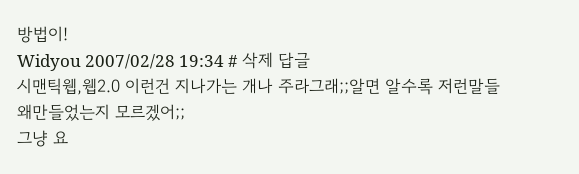방법이!
Widyou 2007/02/28 19:34 # 삭제 답글
시맨틱웹,웹2.0 이런건 지나가는 개나 주라그래;;알면 알수록 저런말들 왜만들었는지 모르겠어;;
그냥 요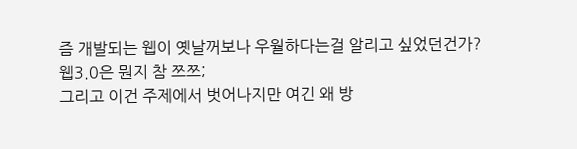즘 개발되는 웹이 옛날꺼보나 우월하다는걸 알리고 싶었던건가?
웹3.0은 뭔지 참 쯔쯔;
그리고 이건 주제에서 벗어나지만 여긴 왜 방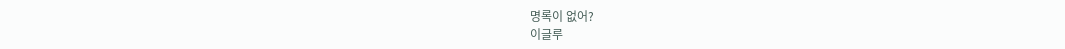명록이 없어?
이글루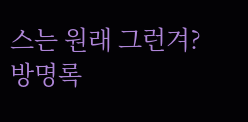스는 원래 그런겨?
방명록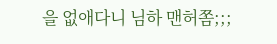을 없애다니 님하 맨허쫌;;;